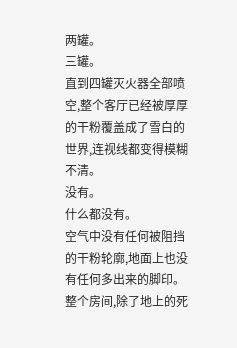两罐。
三罐。
直到四罐灭火器全部喷空,整个客厅已经被厚厚的干粉覆盖成了雪白的世界,连视线都变得模糊不清。
没有。
什么都没有。
空气中没有任何被阻挡的干粉轮廓,地面上也没有任何多出来的脚印。
整个房间,除了地上的死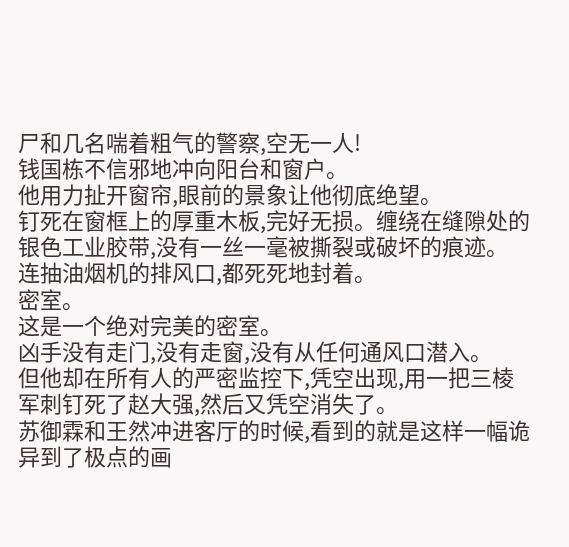尸和几名喘着粗气的警察,空无一人!
钱国栋不信邪地冲向阳台和窗户。
他用力扯开窗帘,眼前的景象让他彻底绝望。
钉死在窗框上的厚重木板,完好无损。缠绕在缝隙处的银色工业胶带,没有一丝一毫被撕裂或破坏的痕迹。
连抽油烟机的排风口,都死死地封着。
密室。
这是一个绝对完美的密室。
凶手没有走门,没有走窗,没有从任何通风口潜入。
但他却在所有人的严密监控下,凭空出现,用一把三棱军刺钉死了赵大强,然后又凭空消失了。
苏御霖和王然冲进客厅的时候,看到的就是这样一幅诡异到了极点的画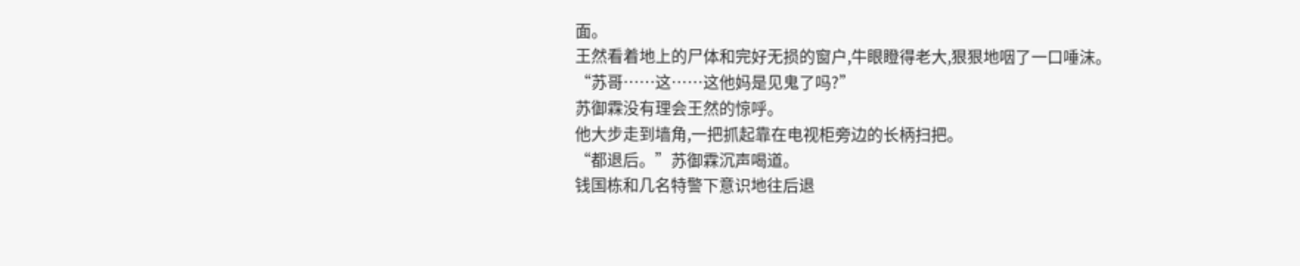面。
王然看着地上的尸体和完好无损的窗户,牛眼瞪得老大,狠狠地咽了一口唾沫。
“苏哥……这……这他妈是见鬼了吗?”
苏御霖没有理会王然的惊呼。
他大步走到墙角,一把抓起靠在电视柜旁边的长柄扫把。
“都退后。”苏御霖沉声喝道。
钱国栋和几名特警下意识地往后退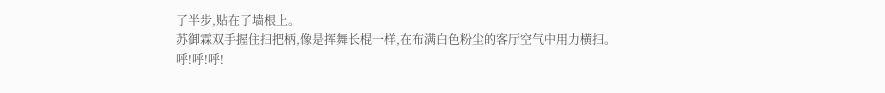了半步,贴在了墙根上。
苏御霖双手握住扫把柄,像是挥舞长棍一样,在布满白色粉尘的客厅空气中用力横扫。
呼!呼!呼!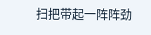扫把带起一阵阵劲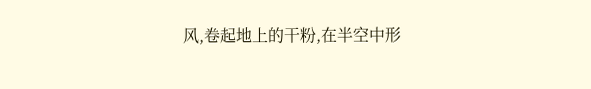风,卷起地上的干粉,在半空中形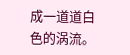成一道道白色的涡流。